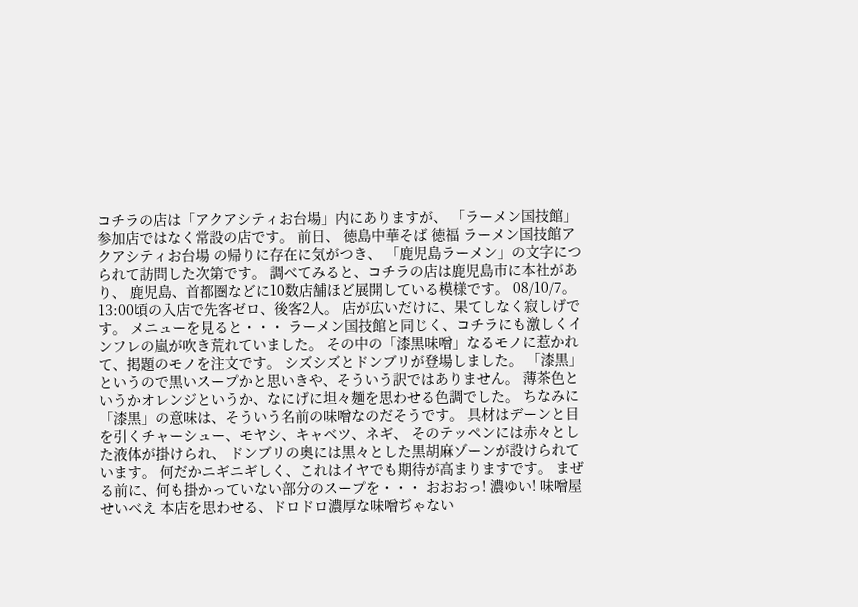コチラの店は「アクアシティお台場」内にありますが、 「ラーメン国技館」参加店ではなく常設の店です。 前日、 徳島中華そば 徳福 ラーメン国技館アクアシティお台場 の帰りに存在に気がつき、 「鹿児島ラーメン」の文字につられて訪問した次第です。 調べてみると、コチラの店は鹿児島市に本社があり、 鹿児島、首都圏などに10数店舗ほど展開している模様です。 08/10/7。 13:00頃の入店で先客ゼロ、後客2人。 店が広いだけに、果てしなく寂しげです。 メニューを見ると・・・ ラーメン国技館と同じく、コチラにも激しくインフレの嵐が吹き荒れていました。 その中の「漆黒味噌」なるモノに惹かれて、掲題のモノを注文です。 シズシズとドンブリが登場しました。 「漆黒」というので黒いスープかと思いきや、そういう訳ではありません。 薄茶色というかオレンジというか、なにげに坦々麺を思わせる色調でした。 ちなみに「漆黒」の意味は、そういう名前の味噌なのだそうです。 具材はデーンと目を引くチャーシュー、モヤシ、キャベツ、ネギ、 そのテッペンには赤々とした液体が掛けられ、 ドンブリの奥には黒々とした黒胡麻ゾーンが設けられています。 何だかニギニギしく、これはイヤでも期待が高まりますです。 まぜる前に、何も掛かっていない部分のスープを・・・ おおおっ! 濃ゆい! 味噌屋せいべえ 本店を思わせる、ドロドロ濃厚な味噌ぢゃない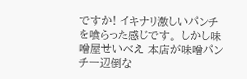ですか! イキナリ激しいパンチを喰らった感じです。 しかし味噌屋せいべえ 本店が味噌パンチ一辺倒な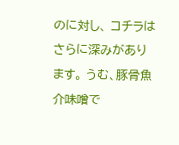のに対し、 コチラはさらに深みがあります。 うむ、豚骨魚介味噌で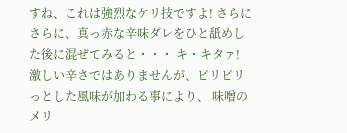すね、これは強烈なケリ技ですよ! さらにさらに、真っ赤な辛味ダレをひと舐めした後に混ぜてみると・・・ キ・キタァ! 激しい辛さではありませんが、ピリピリっとした風味が加わる事により、 味噌のメリ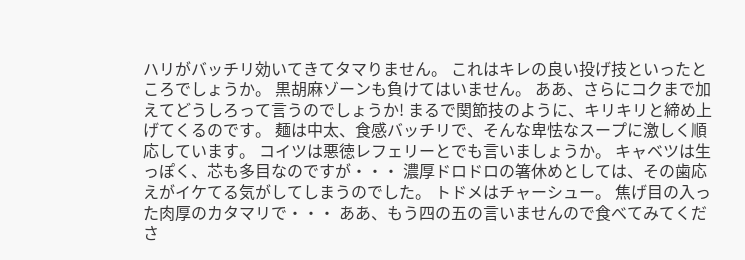ハリがバッチリ効いてきてタマりません。 これはキレの良い投げ技といったところでしょうか。 黒胡麻ゾーンも負けてはいません。 ああ、さらにコクまで加えてどうしろって言うのでしょうか! まるで関節技のように、キリキリと締め上げてくるのです。 麺は中太、食感バッチリで、そんな卑怯なスープに激しく順応しています。 コイツは悪徳レフェリーとでも言いましょうか。 キャベツは生っぽく、芯も多目なのですが・・・ 濃厚ドロドロの箸休めとしては、その歯応えがイケてる気がしてしまうのでした。 トドメはチャーシュー。 焦げ目の入った肉厚のカタマリで・・・ ああ、もう四の五の言いませんので食べてみてくださ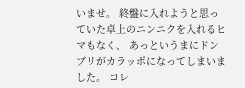いませ。 終盤に入れようと思っていた卓上のニンニクを入れるヒマもなく、 あっというまにドンブリがカラッポになってしまいました。 コレ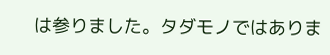は参りました。タダモノではありま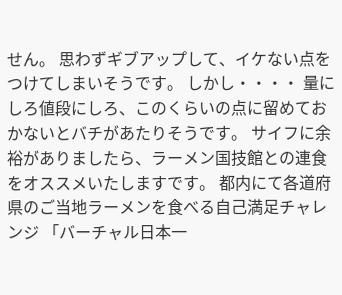せん。 思わずギブアップして、イケない点をつけてしまいそうです。 しかし・・・・ 量にしろ値段にしろ、このくらいの点に留めておかないとバチがあたりそうです。 サイフに余裕がありましたら、ラーメン国技館との連食をオススメいたしますです。 都内にて各道府県のご当地ラーメンを食べる自己満足チャレンジ 「バーチャル日本一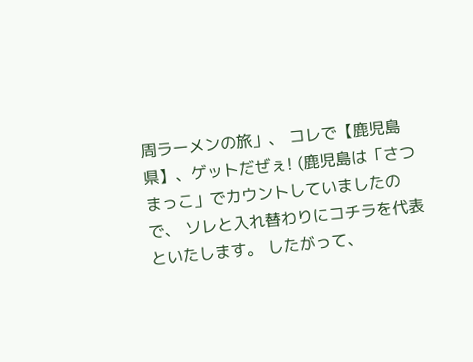周ラーメンの旅」、 コレで【鹿児島県】、ゲットだぜぇ! (鹿児島は「さつまっこ」でカウントしていましたので、 ソレと入れ替わりにコチラを代表といたします。 したがって、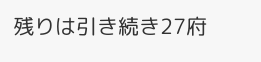残りは引き続き27府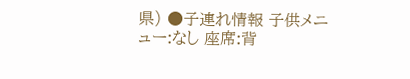県) ●子連れ情報 子供メニュー:なし 座席:背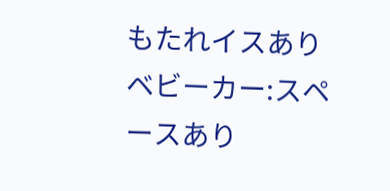もたれイスあり ベビーカー:スペースあり